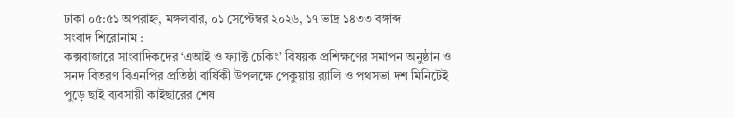ঢাকা ০৫:৫১ অপরাহ্ন, মঙ্গলবার, ০১ সেপ্টেম্বর ২০২৬, ১৭ ভাদ্র ১৪৩৩ বঙ্গাব্দ
সংবাদ শিরোনাম :
কক্সবাজারে সাংবাদিকদের ‘এআই ও ফ্যাক্ট চেকিং’ বিষয়ক প্রশিক্ষণের সমাপন অনুষ্ঠান ও সনদ বিতরণ বিএনপির প্রতিষ্ঠা বার্ষিকী উপলক্ষে পেকুয়ায় র‍্যালি ও পথসভা দশ মিনিটেই পুড়ে ছাই ব্যবসায়ী কাইছারের শেষ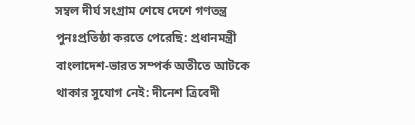সম্বল দীর্ঘ সংগ্রাম শেষে দেশে গণতন্ত্র পুনঃপ্রতিষ্ঠা করতে পেরেছি: প্রধানমন্ত্রী বাংলাদেশ-ভারত সম্পর্ক অতীতে আটকে থাকার সুযোগ নেই: দীনেশ ত্রিবেদী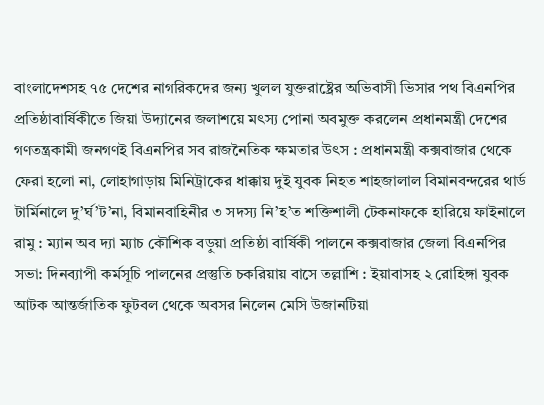বাংলাদেশসহ ৭৫ দেশের নাগরিকদের জন্য খুলল যুক্তরাষ্ট্রের অভিবাসী ভিসার পথ বিএনপির প্রতিষ্ঠাবার্ষিকীতে জিয়া উদ্যানের জলাশয়ে মৎস্য পোনা অবমুক্ত করলেন প্রধানমন্ত্রী দেশের গণতন্ত্রকামী জনগণই বিএনপির সব রাজনৈতিক ক্ষমতার উৎস : প্রধানমন্ত্রী কক্সবাজার থেকে ফেরা হলো না, লোহাগাড়ায় মিনিট্রাকের ধাক্কায় দুই যুবক নিহত শাহজালাল বিমানবন্দরের থার্ড টার্মিনালে দু’র্ঘ’ট’না, বিমানবাহিনীর ৩ সদস্য নি’হ’ত শক্তিশালী টেকনাফকে হারিয়ে ফাইনালে রামু : ম্যান অব দ্যা ম্যাচ কৌশিক বড়ুয়া প্রতিষ্ঠা বার্ষিকী পালনে কক্সবাজার জেলা বিএনপির সভা: দিনব্যাপী কর্মসূচি পালনের প্রস্তুতি চকরিয়ায় বাসে তল্লাশি : ইয়াবাসহ ২ রোহিঙ্গা যুবক আটক আন্তর্জাতিক ফুটবল থেকে অবসর নিলেন মেসি উজানটিয়া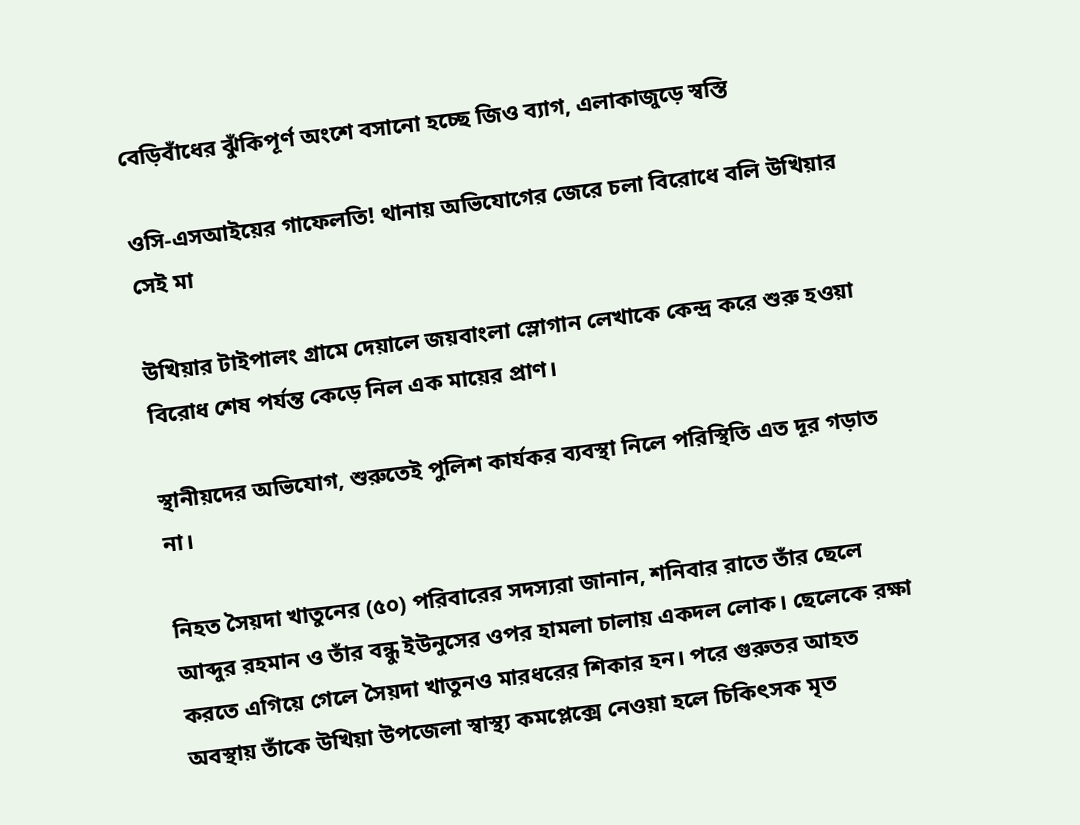বেড়িবাঁধের ঝুঁকিপূর্ণ অংশে বসানো হচ্ছে জিও ব্যাগ, এলাকাজুড়ে স্বস্তি

ওসি-এসআইয়ের গাফেলতি! থানায় অভিযোগের জেরে চলা বিরোধে বলি উখিয়ার সেই মা

উখিয়ার টাইপালং গ্রামে দেয়ালে জয়বাংলা স্লোগান লেখাকে কেন্দ্র করে শুরু হওয়া বিরোধ শেষ পর্যন্ত কেড়ে নিল এক মায়ের প্রাণ।

স্থানীয়দের অভিযোগ, শুরুতেই পুলিশ কার্যকর ব্যবস্থা নিলে পরিস্থিতি এত দূর গড়াত না।

নিহত সৈয়দা খাতুনের (৫০) পরিবারের সদস্যরা জানান, শনিবার রাতে তাঁর ছেলে আব্দুর রহমান ও তাঁর বন্ধু ইউনুসের ওপর হামলা চালায় একদল লোক। ছেলেকে রক্ষা করতে এগিয়ে গেলে সৈয়দা খাতুনও মারধরের শিকার হন। পরে গুরুতর আহত অবস্থায় তাঁকে উখিয়া উপজেলা স্বাস্থ্য কমপ্লেক্সে নেওয়া হলে চিকিৎসক মৃত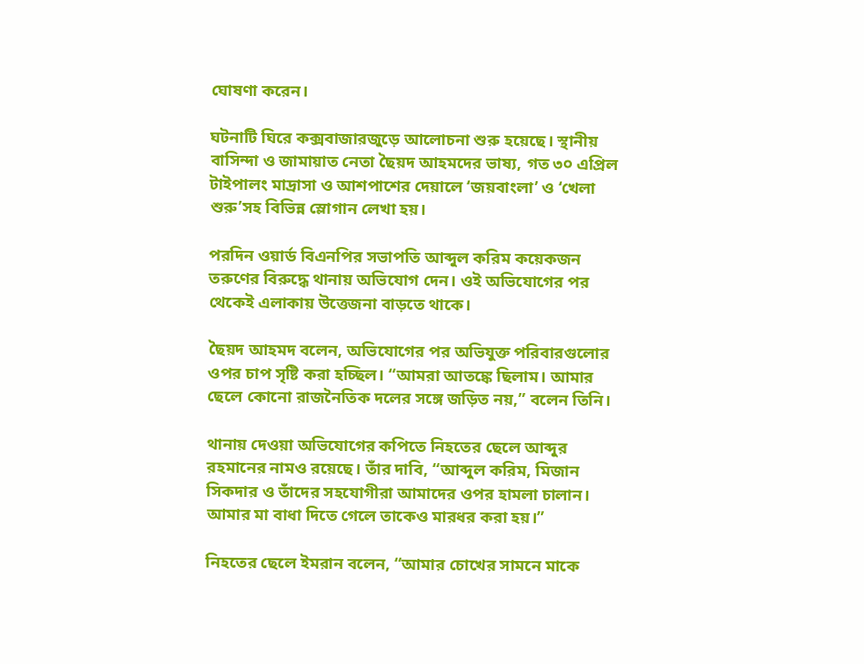ঘোষণা করেন।

ঘটনাটি ঘিরে কক্সবাজারজুড়ে আলোচনা শুরু হয়েছে। স্থানীয় বাসিন্দা ও জামায়াত নেতা ছৈয়দ আহমদের ভাষ্য, গত ৩০ এপ্রিল টাইপালং মাদ্রাসা ও আশপাশের দেয়ালে ‘জয়বাংলা’ ও ‘খেলা শুরু’সহ বিভিন্ন স্লোগান লেখা হয়।

পরদিন ওয়ার্ড বিএনপির সভাপতি আব্দুল করিম কয়েকজন তরুণের বিরুদ্ধে থানায় অভিযোগ দেন। ওই অভিযোগের পর থেকেই এলাকায় উত্তেজনা বাড়তে থাকে।

ছৈয়দ আহমদ বলেন, অভিযোগের পর অভিযুক্ত পরিবারগুলোর ওপর চাপ সৃষ্টি করা হচ্ছিল। “আমরা আতঙ্কে ছিলাম। আমার ছেলে কোনো রাজনৈতিক দলের সঙ্গে জড়িত নয়,” বলেন তিনি।

থানায় দেওয়া অভিযোগের কপিতে নিহতের ছেলে আব্দুর রহমানের নামও রয়েছে। তাঁর দাবি, “আব্দুল করিম, মিজান সিকদার ও তাঁদের সহযোগীরা আমাদের ওপর হামলা চালান। আমার মা বাধা দিতে গেলে তাকেও মারধর করা হয়।”

নিহতের ছেলে ইমরান বলেন, “আমার চোখের সামনে মাকে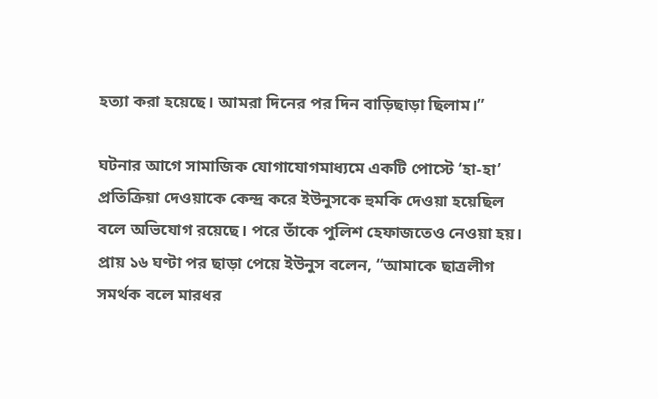হত্যা করা হয়েছে। আমরা দিনের পর দিন বাড়িছাড়া ছিলাম।”

ঘটনার আগে সামাজিক যোগাযোগমাধ্যমে একটি পোস্টে ‘হা-হা’ প্রতিক্রিয়া দেওয়াকে কেন্দ্র করে ইউনুসকে হুমকি দেওয়া হয়েছিল বলে অভিযোগ রয়েছে। পরে তাঁকে পুলিশ হেফাজতেও নেওয়া হয়। প্রায় ১৬ ঘণ্টা পর ছাড়া পেয়ে ইউনুস বলেন, “আমাকে ছাত্রলীগ সমর্থক বলে মারধর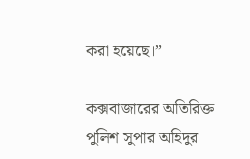করা হয়েছে।”

কক্সবাজারের অতিরিক্ত পুলিশ সুপার অহিদুর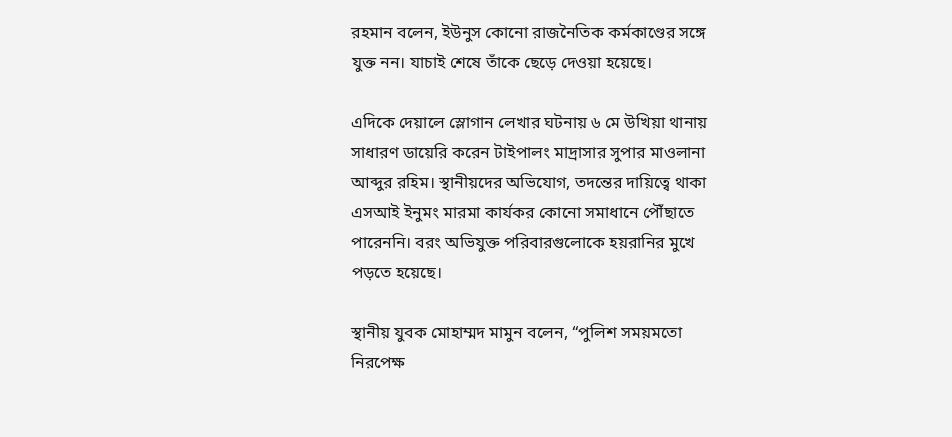রহমান বলেন, ইউনুস কোনো রাজনৈতিক কর্মকাণ্ডের সঙ্গে যুক্ত নন। যাচাই শেষে তাঁকে ছেড়ে দেওয়া হয়েছে।

এদিকে দেয়ালে স্লোগান লেখার ঘটনায় ৬ মে উখিয়া থানায় সাধারণ ডায়েরি করেন টাইপালং মাদ্রাসার সুপার মাওলানা আব্দুর রহিম। স্থানীয়দের অভিযোগ, তদন্তের দায়িত্বে থাকা এসআই ইনুমং মারমা কার্যকর কোনো সমাধানে পৌঁছাতে পারেননি। বরং অভিযুক্ত পরিবারগুলোকে হয়রানির মুখে পড়তে হয়েছে।

স্থানীয় যুবক মোহাম্মদ মামুন বলেন, “পুলিশ সময়মতো নিরপেক্ষ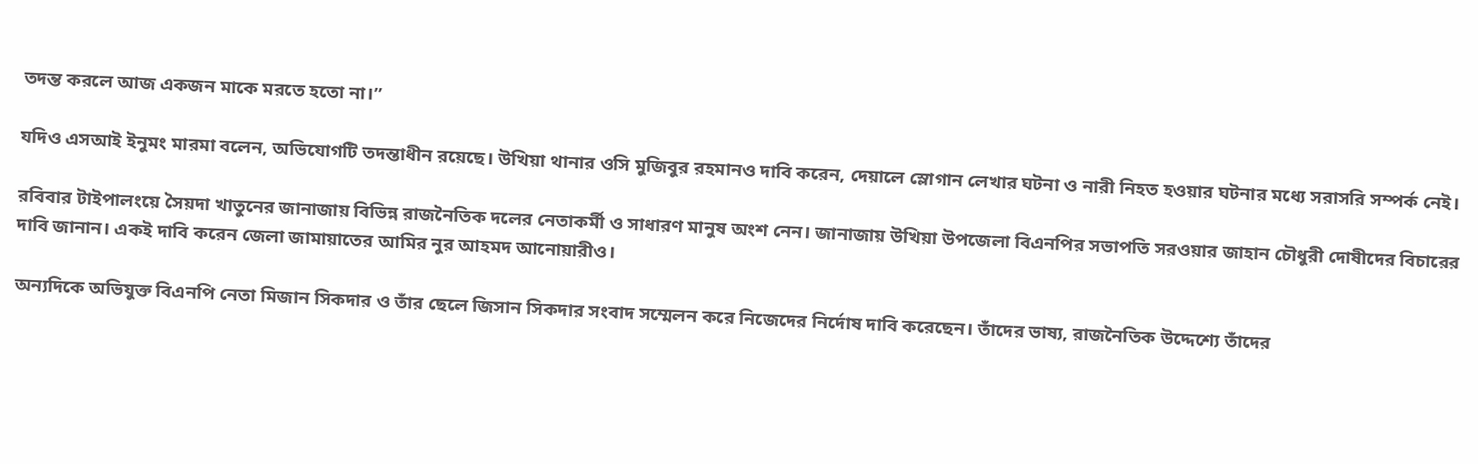তদন্ত করলে আজ একজন মাকে মরতে হতো না।”

যদিও এসআই ইনুমং মারমা বলেন, অভিযোগটি তদন্তাধীন রয়েছে। উখিয়া থানার ওসি মুজিবুর রহমানও দাবি করেন, দেয়ালে স্লোগান লেখার ঘটনা ও নারী নিহত হওয়ার ঘটনার মধ্যে সরাসরি সম্পর্ক নেই।

রবিবার টাইপালংয়ে সৈয়দা খাতুনের জানাজায় বিভিন্ন রাজনৈতিক দলের নেতাকর্মী ও সাধারণ মানুষ অংশ নেন। জানাজায় উখিয়া উপজেলা বিএনপির সভাপতি সরওয়ার জাহান চৌধুরী দোষীদের বিচারের দাবি জানান। একই দাবি করেন জেলা জামায়াতের আমির নুর আহমদ আনোয়ারীও।

অন্যদিকে অভিযুক্ত বিএনপি নেতা মিজান সিকদার ও তাঁর ছেলে জিসান সিকদার সংবাদ সম্মেলন করে নিজেদের নির্দোষ দাবি করেছেন। তাঁদের ভাষ্য, রাজনৈতিক উদ্দেশ্যে তাঁদের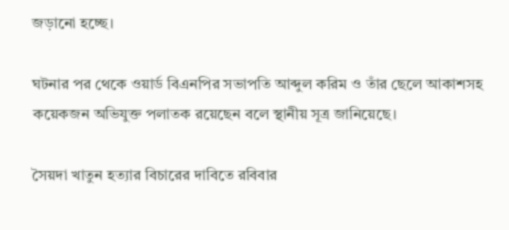জড়ানো হচ্ছে।

ঘটনার পর থেকে ওয়ার্ড বিএনপির সভাপতি আব্দুল করিম ও তাঁর ছেলে আকাশসহ কয়েকজন অভিযুক্ত পলাতক রয়েছেন বলে স্থানীয় সূত্র জানিয়েছে।

সৈয়দা খাতুন হত্যার বিচারের দাবিতে রবিবার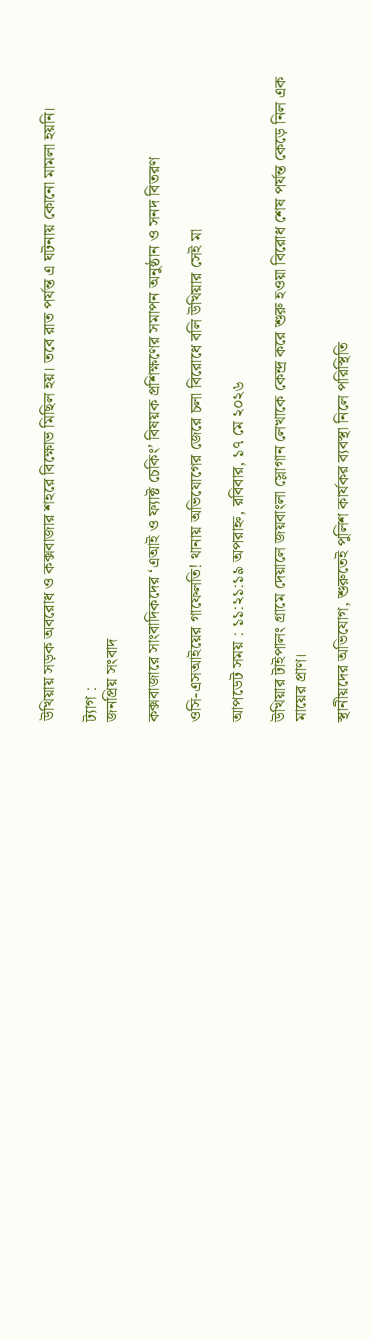উখিয়ায় সড়ক অবরোধ ও কক্সবাজার শহরে বিক্ষোভ মিছিল হয়। তবে রাত পর্যন্ত এ ঘটনায় কোনো মামলা হয়নি।

ট্যাগ :
জনপ্রিয় সংবাদ

কক্সবাজারে সাংবাদিকদের ‘এআই ও ফ্যাক্ট চেকিং’ বিষয়ক প্রশিক্ষণের সমাপন অনুষ্ঠান ও সনদ বিতরণ

ওসি-এসআইয়ের গাফেলতি! থানায় অভিযোগের জেরে চলা বিরোধে বলি উখিয়ার সেই মা

আপডেট সময় : ১১:২১:১৯ অপরাহ্ন, রবিবার, ১৭ মে ২০২৬

উখিয়ার টাইপালং গ্রামে দেয়ালে জয়বাংলা স্লোগান লেখাকে কেন্দ্র করে শুরু হওয়া বিরোধ শেষ পর্যন্ত কেড়ে নিল এক মায়ের প্রাণ।

স্থানীয়দের অভিযোগ, শুরুতেই পুলিশ কার্যকর ব্যবস্থা নিলে পরিস্থিতি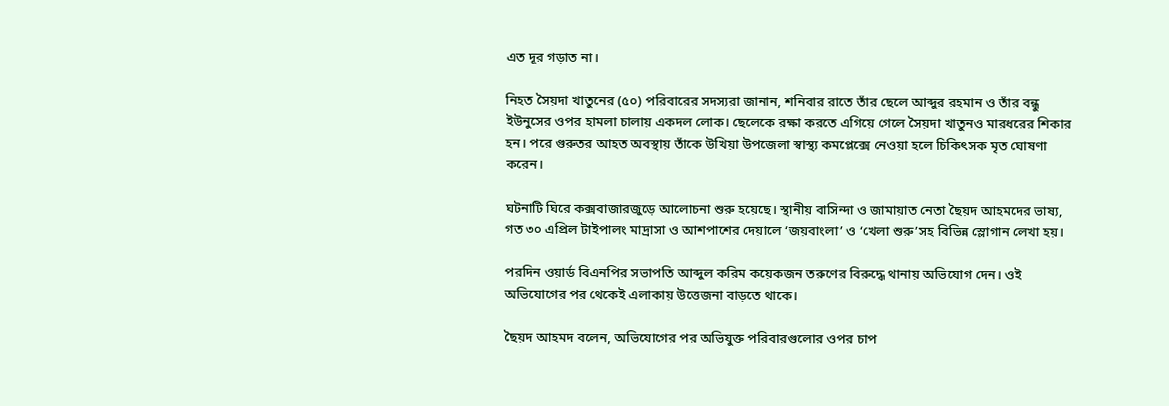এত দূর গড়াত না।

নিহত সৈয়দা খাতুনের (৫০) পরিবারের সদস্যরা জানান, শনিবার রাতে তাঁর ছেলে আব্দুর রহমান ও তাঁর বন্ধু ইউনুসের ওপর হামলা চালায় একদল লোক। ছেলেকে রক্ষা করতে এগিয়ে গেলে সৈয়দা খাতুনও মারধরের শিকার হন। পরে গুরুতর আহত অবস্থায় তাঁকে উখিয়া উপজেলা স্বাস্থ্য কমপ্লেক্সে নেওয়া হলে চিকিৎসক মৃত ঘোষণা করেন।

ঘটনাটি ঘিরে কক্সবাজারজুড়ে আলোচনা শুরু হয়েছে। স্থানীয় বাসিন্দা ও জামায়াত নেতা ছৈয়দ আহমদের ভাষ্য, গত ৩০ এপ্রিল টাইপালং মাদ্রাসা ও আশপাশের দেয়ালে ‘জয়বাংলা’ ও ‘খেলা শুরু’সহ বিভিন্ন স্লোগান লেখা হয়।

পরদিন ওয়ার্ড বিএনপির সভাপতি আব্দুল করিম কয়েকজন তরুণের বিরুদ্ধে থানায় অভিযোগ দেন। ওই অভিযোগের পর থেকেই এলাকায় উত্তেজনা বাড়তে থাকে।

ছৈয়দ আহমদ বলেন, অভিযোগের পর অভিযুক্ত পরিবারগুলোর ওপর চাপ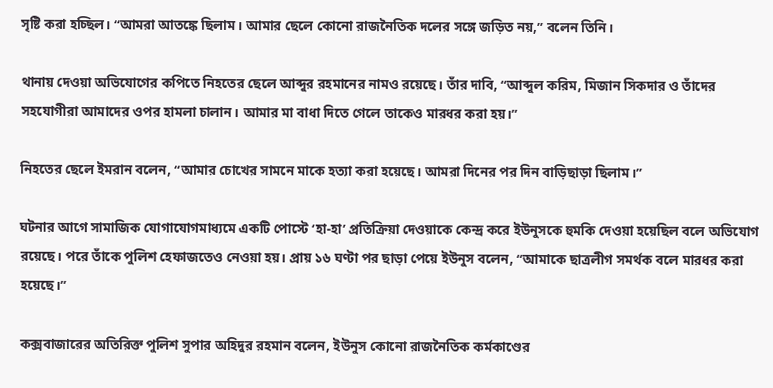সৃষ্টি করা হচ্ছিল। “আমরা আতঙ্কে ছিলাম। আমার ছেলে কোনো রাজনৈতিক দলের সঙ্গে জড়িত নয়,” বলেন তিনি।

থানায় দেওয়া অভিযোগের কপিতে নিহতের ছেলে আব্দুর রহমানের নামও রয়েছে। তাঁর দাবি, “আব্দুল করিম, মিজান সিকদার ও তাঁদের সহযোগীরা আমাদের ওপর হামলা চালান। আমার মা বাধা দিতে গেলে তাকেও মারধর করা হয়।”

নিহতের ছেলে ইমরান বলেন, “আমার চোখের সামনে মাকে হত্যা করা হয়েছে। আমরা দিনের পর দিন বাড়িছাড়া ছিলাম।”

ঘটনার আগে সামাজিক যোগাযোগমাধ্যমে একটি পোস্টে ‘হা-হা’ প্রতিক্রিয়া দেওয়াকে কেন্দ্র করে ইউনুসকে হুমকি দেওয়া হয়েছিল বলে অভিযোগ রয়েছে। পরে তাঁকে পুলিশ হেফাজতেও নেওয়া হয়। প্রায় ১৬ ঘণ্টা পর ছাড়া পেয়ে ইউনুস বলেন, “আমাকে ছাত্রলীগ সমর্থক বলে মারধর করা হয়েছে।”

কক্সবাজারের অতিরিক্ত পুলিশ সুপার অহিদুর রহমান বলেন, ইউনুস কোনো রাজনৈতিক কর্মকাণ্ডের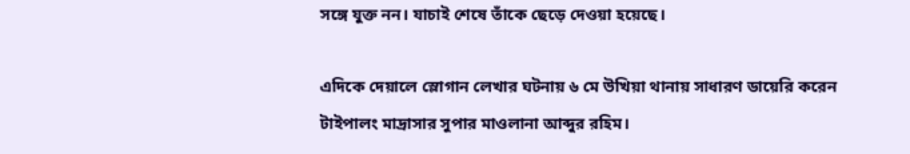সঙ্গে যুক্ত নন। যাচাই শেষে তাঁকে ছেড়ে দেওয়া হয়েছে।

এদিকে দেয়ালে স্লোগান লেখার ঘটনায় ৬ মে উখিয়া থানায় সাধারণ ডায়েরি করেন টাইপালং মাদ্রাসার সুপার মাওলানা আব্দুর রহিম।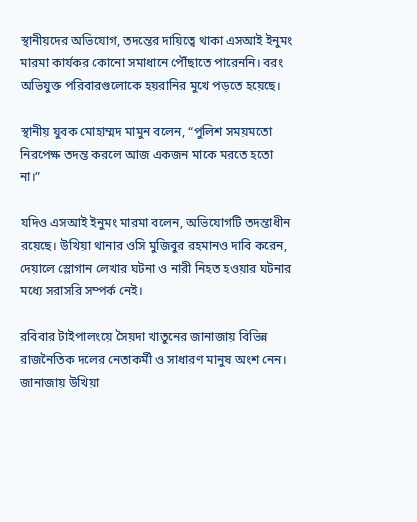স্থানীয়দের অভিযোগ, তদন্তের দায়িত্বে থাকা এসআই ইনুমং মারমা কার্যকর কোনো সমাধানে পৌঁছাতে পারেননি। বরং অভিযুক্ত পরিবারগুলোকে হয়রানির মুখে পড়তে হয়েছে।

স্থানীয় যুবক মোহাম্মদ মামুন বলেন, “পুলিশ সময়মতো নিরপেক্ষ তদন্ত করলে আজ একজন মাকে মরতে হতো না।”

যদিও এসআই ইনুমং মারমা বলেন, অভিযোগটি তদন্তাধীন রয়েছে। উখিয়া থানার ওসি মুজিবুর রহমানও দাবি করেন, দেয়ালে স্লোগান লেখার ঘটনা ও নারী নিহত হওয়ার ঘটনার মধ্যে সরাসরি সম্পর্ক নেই।

রবিবার টাইপালংয়ে সৈয়দা খাতুনের জানাজায় বিভিন্ন রাজনৈতিক দলের নেতাকর্মী ও সাধারণ মানুষ অংশ নেন। জানাজায় উখিয়া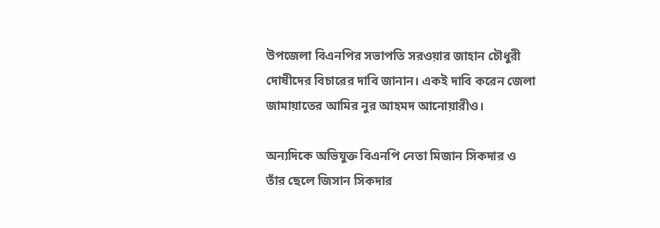উপজেলা বিএনপির সভাপতি সরওয়ার জাহান চৌধুরী দোষীদের বিচারের দাবি জানান। একই দাবি করেন জেলা জামায়াতের আমির নুর আহমদ আনোয়ারীও।

অন্যদিকে অভিযুক্ত বিএনপি নেতা মিজান সিকদার ও তাঁর ছেলে জিসান সিকদার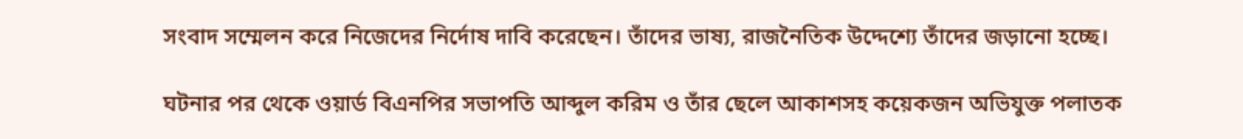সংবাদ সম্মেলন করে নিজেদের নির্দোষ দাবি করেছেন। তাঁদের ভাষ্য, রাজনৈতিক উদ্দেশ্যে তাঁদের জড়ানো হচ্ছে।

ঘটনার পর থেকে ওয়ার্ড বিএনপির সভাপতি আব্দুল করিম ও তাঁর ছেলে আকাশসহ কয়েকজন অভিযুক্ত পলাতক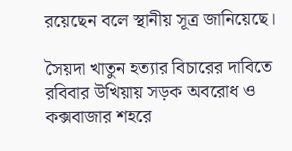রয়েছেন বলে স্থানীয় সূত্র জানিয়েছে।

সৈয়দা খাতুন হত্যার বিচারের দাবিতে রবিবার উখিয়ায় সড়ক অবরোধ ও কক্সবাজার শহরে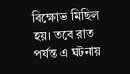বিক্ষোভ মিছিল হয়। তবে রাত পর্যন্ত এ ঘটনায়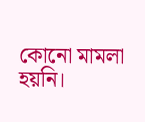কোনো মামলা হয়নি।